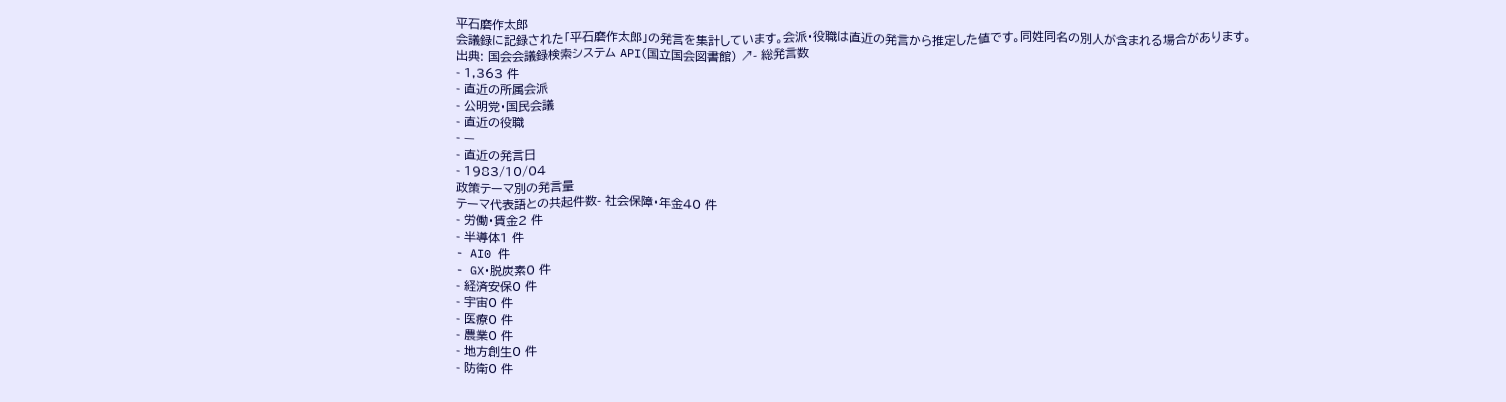平石磨作太郎
会議録に記録された「平石磨作太郎」の発言を集計しています。会派・役職は直近の発言から推定した値です。同姓同名の別人が含まれる場合があります。
出典: 国会会議録検索システム API(国立国会図書館) ↗- 総発言数
- 1,363 件
- 直近の所属会派
- 公明党・国民会議
- 直近の役職
- —
- 直近の発言日
- 1983/10/04
政策テーマ別の発言量
テーマ代表語との共起件数- 社会保障・年金40 件
- 労働・賃金2 件
- 半導体1 件
- AI0 件
- GX・脱炭素0 件
- 経済安保0 件
- 宇宙0 件
- 医療0 件
- 農業0 件
- 地方創生0 件
- 防衛0 件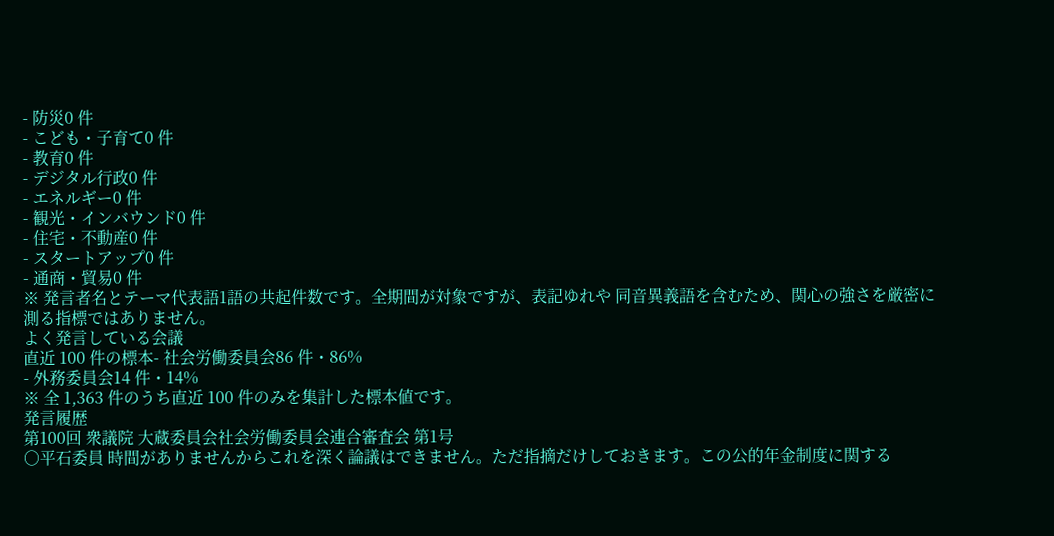- 防災0 件
- こども・子育て0 件
- 教育0 件
- デジタル行政0 件
- エネルギー0 件
- 観光・インバウンド0 件
- 住宅・不動産0 件
- スタートアップ0 件
- 通商・貿易0 件
※ 発言者名とテーマ代表語1語の共起件数です。全期間が対象ですが、表記ゆれや 同音異義語を含むため、関心の強さを厳密に測る指標ではありません。
よく発言している会議
直近 100 件の標本- 社会労働委員会86 件・86%
- 外務委員会14 件・14%
※ 全 1,363 件のうち直近 100 件のみを集計した標本値です。
発言履歴
第100回 衆議院 大蔵委員会社会労働委員会連合審査会 第1号
○平石委員 時間がありませんからこれを深く論議はできません。ただ指摘だけしておきます。この公的年金制度に関する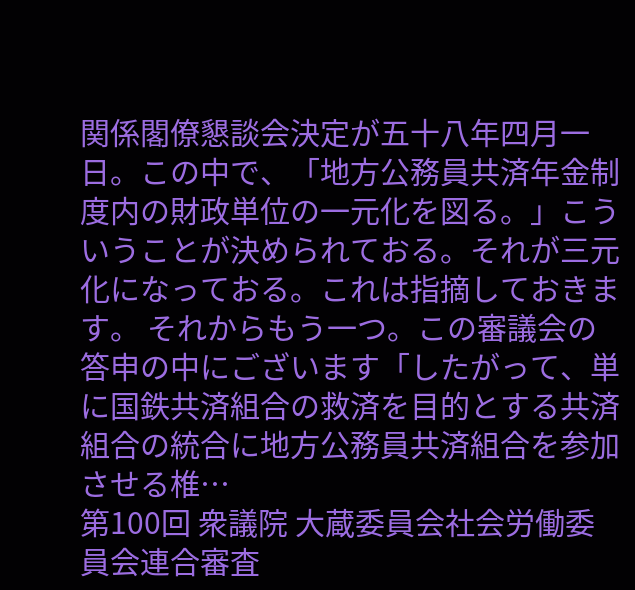関係閣僚懇談会決定が五十八年四月一日。この中で、「地方公務員共済年金制度内の財政単位の一元化を図る。」こういうことが決められておる。それが三元化になっておる。これは指摘しておきます。 それからもう一つ。この審議会の答申の中にございます「したがって、単に国鉄共済組合の救済を目的とする共済組合の統合に地方公務員共済組合を参加させる椎…
第100回 衆議院 大蔵委員会社会労働委員会連合審査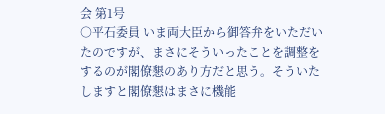会 第1号
○平石委員 いま両大臣から御答弁をいただいたのですが、まさにそういったことを調整をするのが閣僚懇のあり方だと思う。そういたしますと閣僚懇はまさに機能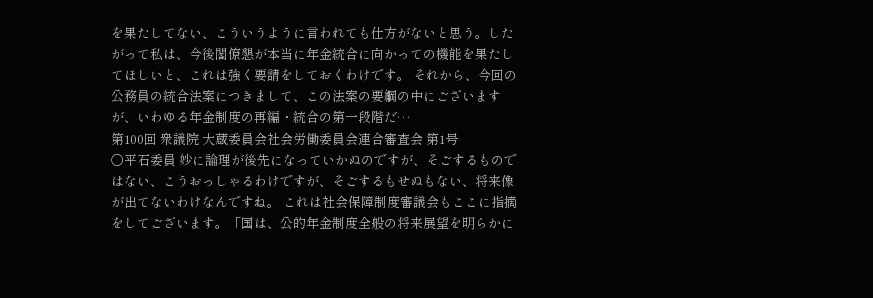を果たしてない、こういうように言われても仕方がないと思う。したがって私は、今後閣僚懇が本当に年金統合に向かっての機能を果たしてほしいと、これは強く要請をしておくわけです。 それから、今回の公務員の統合法案につきまして、この法案の要綱の中にございますが、いわゆる年金制度の再編・統合の第一段階だ…
第100回 衆議院 大蔵委員会社会労働委員会連合審査会 第1号
○平石委員 妙に論理が後先になっていかぬのですが、そごするものではない、こうおっしゃるわけですが、そごするもせぬもない、将来像が出てないわけなんですね。 これは社会保障制度審議会もここに指摘をしてございます。「国は、公的年金制度全般の将来展望を明らかに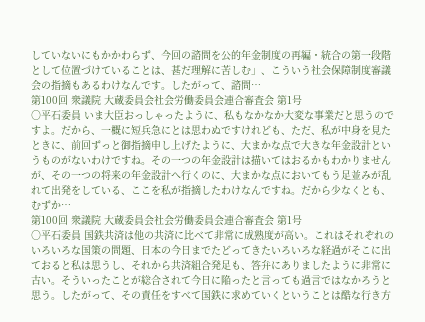していないにもかかわらず、今回の諮問を公的年金制度の再編・統合の第一段階として位置づけていることは、甚だ理解に苦しむ」、こういう社会保障制度審議会の指摘もあるわけなんです。したがって、諮問…
第100回 衆議院 大蔵委員会社会労働委員会連合審査会 第1号
○平石委員 いま大臣おっしゃったように、私もなかなか大変な事業だと思うのですよ。だから、一概に短兵急にとは思わぬですけれども、ただ、私が中身を見たときに、前回ずっと御指摘申し上げたように、大まかな点で大きな年金設計というものがないわけですね。その一つの年金設計は描いてはおるかもわかりませんが、その一つの将来の年金設計へ行くのに、大まかな点においてもう足並みが乱れて出発をしている、ここを私が指摘したわけなんですね。だから少なくとも、むずか…
第100回 衆議院 大蔵委員会社会労働委員会連合審査会 第1号
○平石委員 国鉄共済は他の共済に比べて非常に成熟度が高い。これはそれぞれのいろいろな国策の問題、日本の今日までたどってきたいろいろな経過がそこに出ておると私は思うし、それから共済組合発足も、答弁にありましたように非常に古い。そういったことが総合されて今日に陥ったと言っても過言ではなかろうと思う。したがって、その責任をすべて国鉄に求めていくということは酷な行き方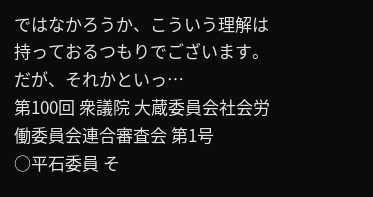ではなかろうか、こういう理解は持っておるつもりでございます。だが、それかといっ…
第100回 衆議院 大蔵委員会社会労働委員会連合審査会 第1号
○平石委員 そ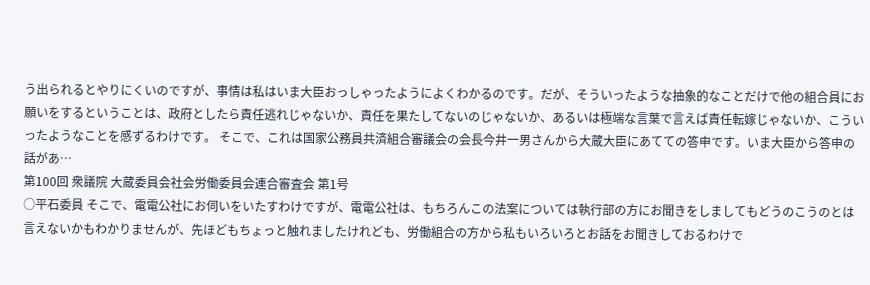う出られるとやりにくいのですが、事情は私はいま大臣おっしゃったようによくわかるのです。だが、そういったような抽象的なことだけで他の組合員にお願いをするということは、政府としたら責任逃れじゃないか、責任を果たしてないのじゃないか、あるいは極端な言葉で言えば責任転嫁じゃないか、こういったようなことを感ずるわけです。 そこで、これは国家公務員共済組合審議会の会長今井一男さんから大蔵大臣にあてての答申です。いま大臣から答申の話があ…
第100回 衆議院 大蔵委員会社会労働委員会連合審査会 第1号
○平石委員 そこで、電電公社にお伺いをいたすわけですが、電電公社は、もちろんこの法案については執行部の方にお聞きをしましてもどうのこうのとは言えないかもわかりませんが、先ほどもちょっと触れましたけれども、労働組合の方から私もいろいろとお話をお聞きしておるわけで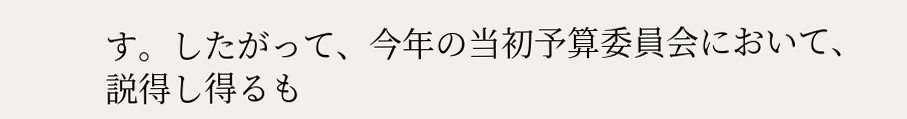す。したがって、今年の当初予算委員会において、説得し得るも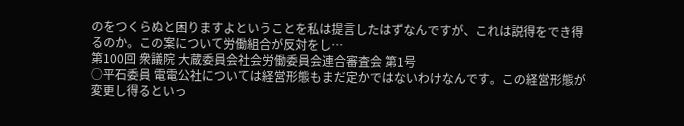のをつくらぬと困りますよということを私は提言したはずなんですが、これは説得をでき得るのか。この案について労働組合が反対をし…
第100回 衆議院 大蔵委員会社会労働委員会連合審査会 第1号
○平石委員 電電公社については経営形態もまだ定かではないわけなんです。この経営形態が変更し得るといっ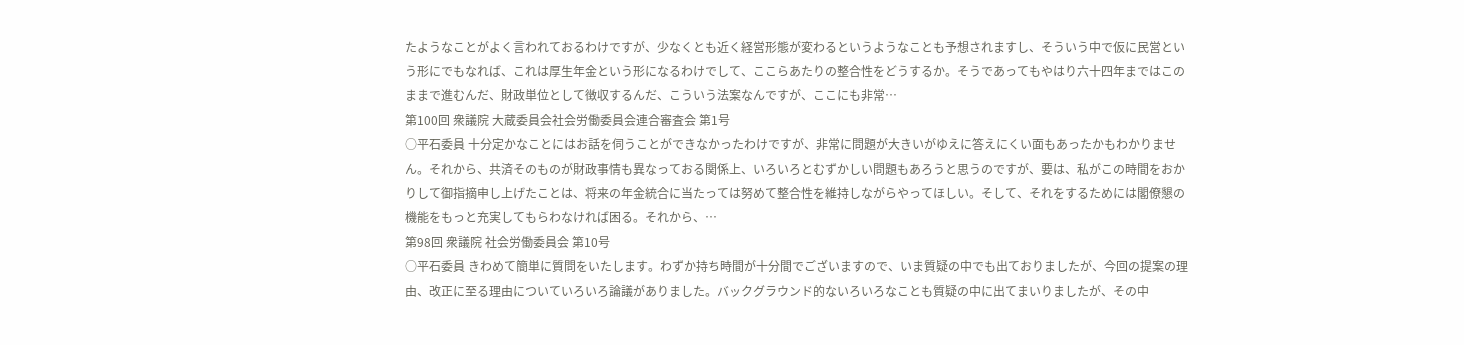たようなことがよく言われておるわけですが、少なくとも近く経営形態が変わるというようなことも予想されますし、そういう中で仮に民営という形にでもなれば、これは厚生年金という形になるわけでして、ここらあたりの整合性をどうするか。そうであってもやはり六十四年まではこのままで進むんだ、財政単位として徴収するんだ、こういう法案なんですが、ここにも非常…
第100回 衆議院 大蔵委員会社会労働委員会連合審査会 第1号
○平石委員 十分定かなことにはお話を伺うことができなかったわけですが、非常に問題が大きいがゆえに答えにくい面もあったかもわかりません。それから、共済そのものが財政事情も異なっておる関係上、いろいろとむずかしい問題もあろうと思うのですが、要は、私がこの時間をおかりして御指摘申し上げたことは、将来の年金統合に当たっては努めて整合性を維持しながらやってほしい。そして、それをするためには閣僚懇の機能をもっと充実してもらわなければ困る。それから、…
第98回 衆議院 社会労働委員会 第10号
○平石委員 きわめて簡単に質問をいたします。わずか持ち時間が十分間でございますので、いま質疑の中でも出ておりましたが、今回の提案の理由、改正に至る理由についていろいろ論議がありました。バックグラウンド的ないろいろなことも質疑の中に出てまいりましたが、その中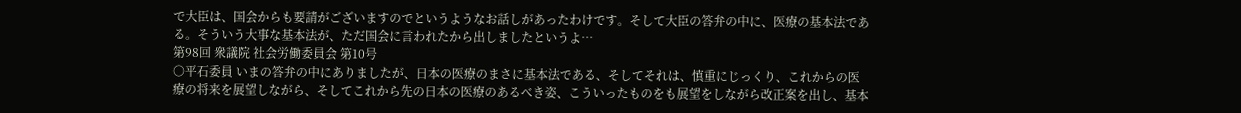で大臣は、国会からも要請がございますのでというようなお話しがあったわけです。そして大臣の答弁の中に、医療の基本法である。そういう大事な基本法が、ただ国会に言われたから出しましたというよ…
第98回 衆議院 社会労働委員会 第10号
○平石委員 いまの答弁の中にありましたが、日本の医療のまさに基本法である、そしてそれは、慎重にじっくり、これからの医療の将来を展望しながら、そしてこれから先の日本の医療のあるべき姿、こういったものをも展望をしながら改正案を出し、基本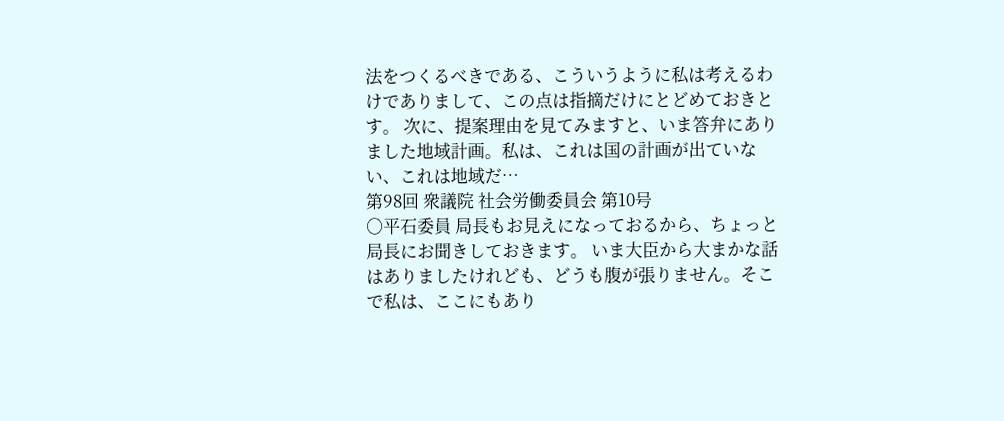法をつくるべきである、こういうように私は考えるわけでありまして、この点は指摘だけにとどめておきとす。 次に、提案理由を見てみますと、いま答弁にありました地域計画。私は、これは国の計画が出ていない、これは地域だ…
第98回 衆議院 社会労働委員会 第10号
○平石委員 局長もお見えになっておるから、ちょっと局長にお聞きしておきます。 いま大臣から大まかな話はありましたけれども、どうも腹が張りません。そこで私は、ここにもあり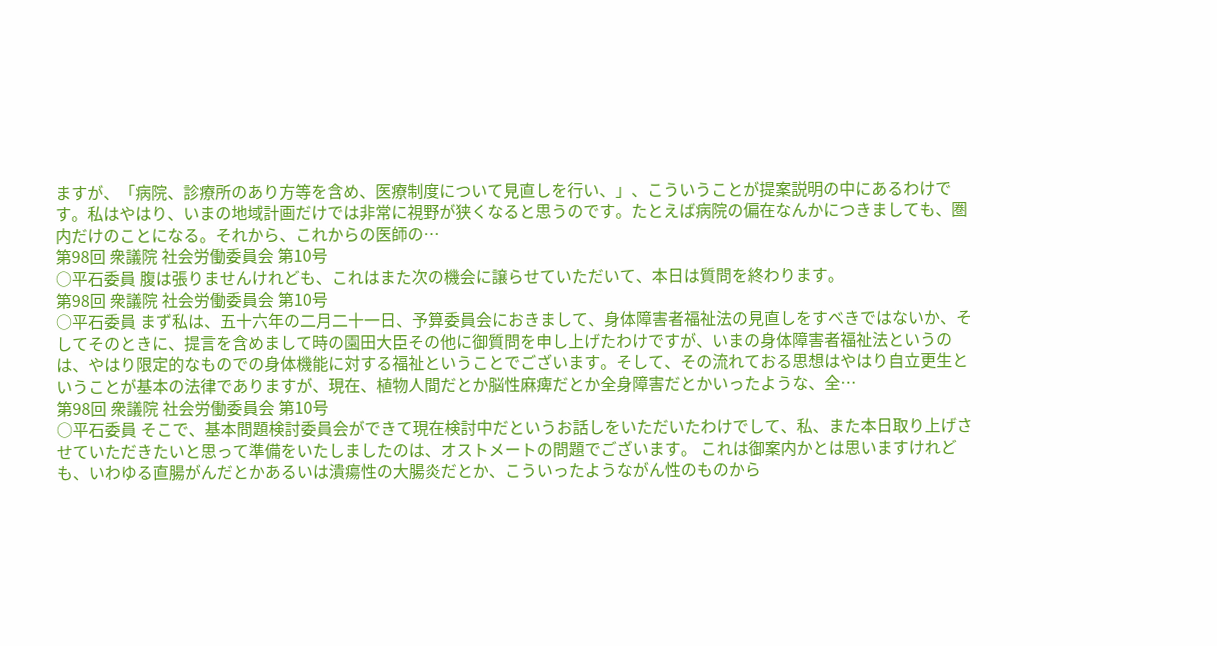ますが、「病院、診療所のあり方等を含め、医療制度について見直しを行い、」、こういうことが提案説明の中にあるわけです。私はやはり、いまの地域計画だけでは非常に視野が狭くなると思うのです。たとえば病院の偏在なんかにつきましても、圏内だけのことになる。それから、これからの医師の…
第98回 衆議院 社会労働委員会 第10号
○平石委員 腹は張りませんけれども、これはまた次の機会に譲らせていただいて、本日は質問を終わります。
第98回 衆議院 社会労働委員会 第10号
○平石委員 まず私は、五十六年の二月二十一日、予算委員会におきまして、身体障害者福祉法の見直しをすべきではないか、そしてそのときに、提言を含めまして時の園田大臣その他に御質問を申し上げたわけですが、いまの身体障害者福祉法というのは、やはり限定的なものでの身体機能に対する福祉ということでございます。そして、その流れておる思想はやはり自立更生ということが基本の法律でありますが、現在、植物人間だとか脳性麻痺だとか全身障害だとかいったような、全…
第98回 衆議院 社会労働委員会 第10号
○平石委員 そこで、基本問題検討委員会ができて現在検討中だというお話しをいただいたわけでして、私、また本日取り上げさせていただきたいと思って準備をいたしましたのは、オストメートの問題でございます。 これは御案内かとは思いますけれども、いわゆる直腸がんだとかあるいは潰瘍性の大腸炎だとか、こういったようながん性のものから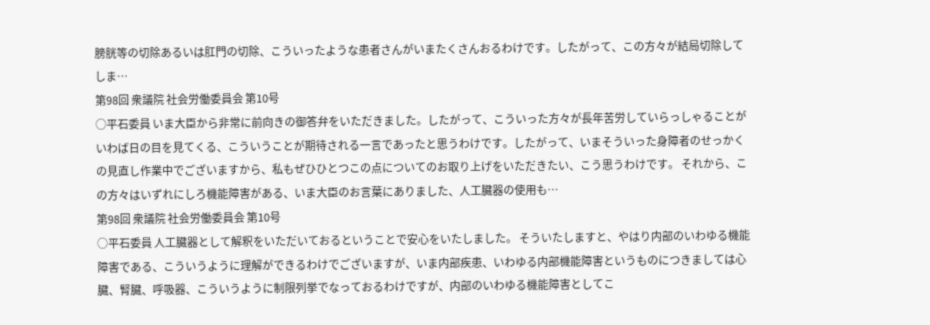膀胱等の切除あるいは肛門の切除、こういったような患者さんがいまたくさんおるわけです。したがって、この方々が結局切除してしま…
第98回 衆議院 社会労働委員会 第10号
○平石委員 いま大臣から非常に前向きの御答弁をいただきました。したがって、こういった方々が長年苦労していらっしゃることがいわば日の目を見てくる、こういうことが期待される一言であったと思うわけです。したがって、いまそういった身障者のせっかくの見直し作業中でございますから、私もぜひひとつこの点についてのお取り上げをいただきたい、こう思うわけです。 それから、この方々はいずれにしろ機能障害がある、いま大臣のお言葉にありました、人工臓器の使用も…
第98回 衆議院 社会労働委員会 第10号
○平石委員 人工臓器として解釈をいただいておるということで安心をいたしました。 そういたしますと、やはり内部のいわゆる機能障害である、こういうように理解ができるわけでございますが、いま内部疾患、いわゆる内部機能障害というものにつきましては心臓、腎臓、呼吸器、こういうように制限列挙でなっておるわけですが、内部のいわゆる機能障害としてこ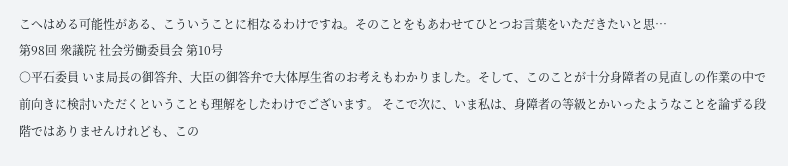こへはめる可能性がある、こういうことに相なるわけですね。そのことをもあわせてひとつお言葉をいただきたいと思…
第98回 衆議院 社会労働委員会 第10号
○平石委員 いま局長の御答弁、大臣の御答弁で大体厚生省のお考えもわかりました。そして、このことが十分身障者の見直しの作業の中で前向きに検討いただくということも理解をしたわけでございます。 そこで次に、いま私は、身障者の等級とかいったようなことを論ずる段階ではありませんけれども、この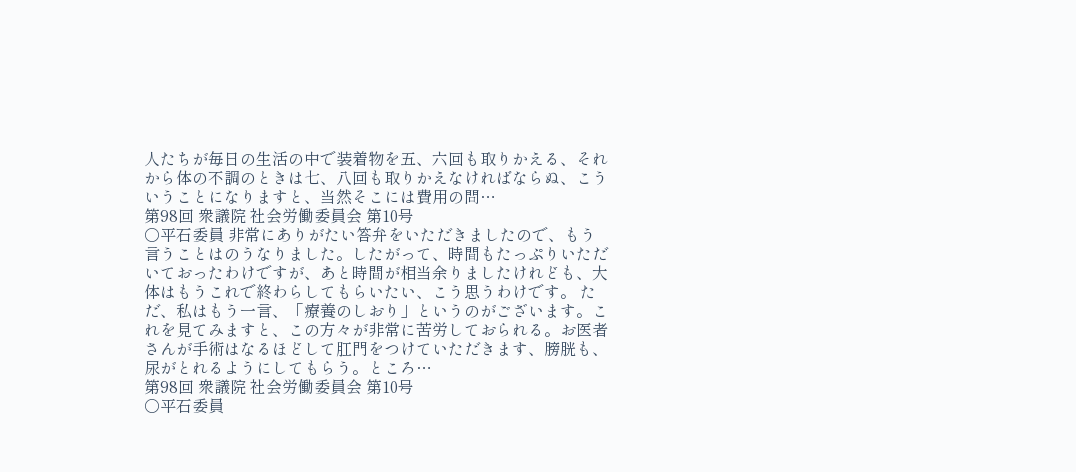人たちが毎日の生活の中で装着物を五、六回も取りかえる、それから体の不調のときは七、八回も取りかえなければならぬ、こういうことになりますと、当然そこには費用の問…
第98回 衆議院 社会労働委員会 第10号
○平石委員 非常にありがたい答弁をいただきましたので、もう言うことはのうなりました。したがって、時間もたっぷりいただいておったわけですが、あと時間が相当余りましたけれども、大体はもうこれで終わらしてもらいたい、こう思うわけです。 ただ、私はもう一言、「療養のしおり」というのがございます。これを見てみますと、この方々が非常に苦労しておられる。お医者さんが手術はなるほどして肛門をつけていただきます、膀胱も、尿がとれるようにしてもらう。ところ…
第98回 衆議院 社会労働委員会 第10号
○平石委員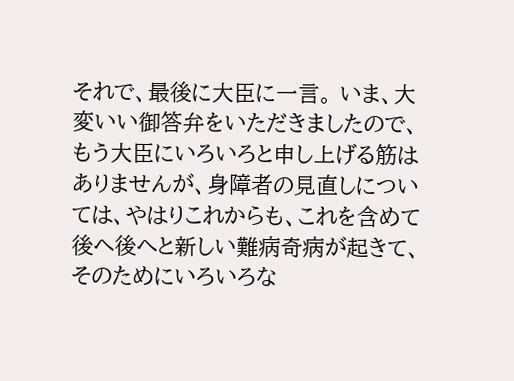それで、最後に大臣に一言。 いま、大変いい御答弁をいただきましたので、もう大臣にいろいろと申し上げる筋はありませんが、身障者の見直しについては、やはりこれからも、これを含めて後へ後へと新しい難病奇病が起きて、そのためにいろいろな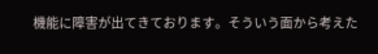機能に障害が出てきております。そういう面から考えた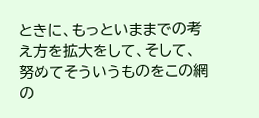ときに、もっといままでの考え方を拡大をして、そして、努めてそういうものをこの網の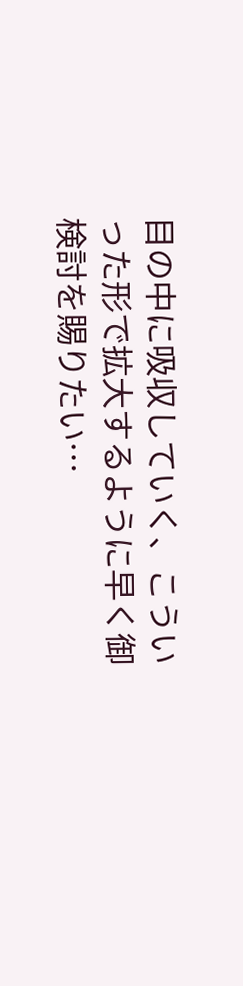目の中に吸収していく、こういった形で拡大するように早く御検討を賜りたい…